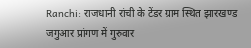Ranchi: राजधानी रांची के टेंडर ग्राम स्थित झारखण्ड जगुआर प्रांगण में गुरुवार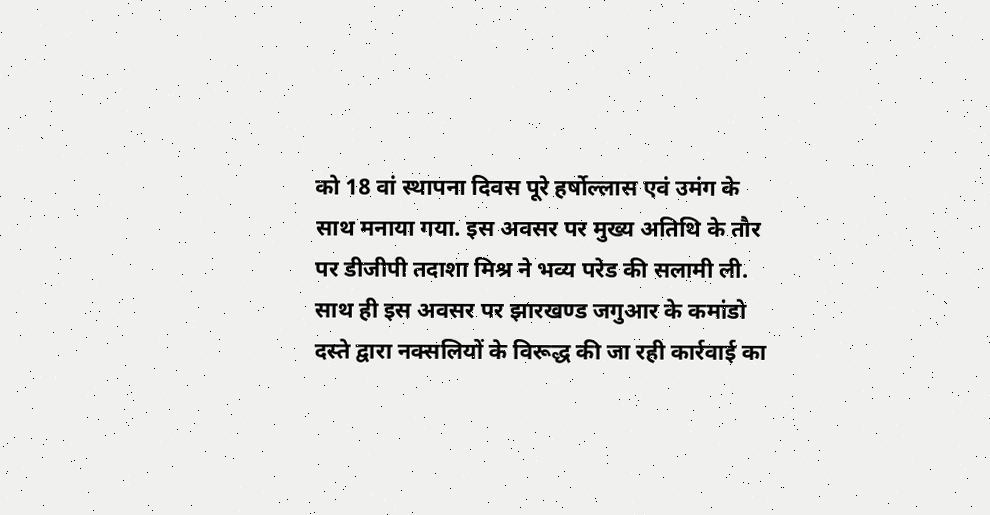को 18 वां स्थापना दिवस पूरे हर्षोल्लास एवं उमंग के साथ मनाया गया. इस अवसर पर मुख्य अतिथि के तौर पर डीजीपी तदाशा मिश्र ने भव्य परेड की सलामी ली. साथ ही इस अवसर पर झारखण्ड जगुआर के कमांडो दस्ते द्वारा नक्सलियों के विरूद्ध की जा रही कार्रवाई का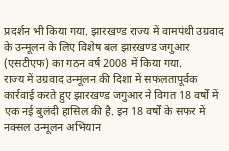प्रदर्शन भी किया गया. झारखण्ड राज्य में वामपंथी उग्रवाद के उन्मूलन के लिए विशेष बल झारखण्ड जगुआर (एसटीएफ) का गठन वर्ष 2008 में किया गया.
राज्य में उग्रवाद उन्मूलन की दिशा में सफलतापूर्वक कार्रवाई करते हुए झारखण्ड जगुआर ने विगत 18 वर्षों में एक नई बुलंदी हासिल की है. इन 18 वर्षों के सफर में नक्सल उन्मूलन अभियान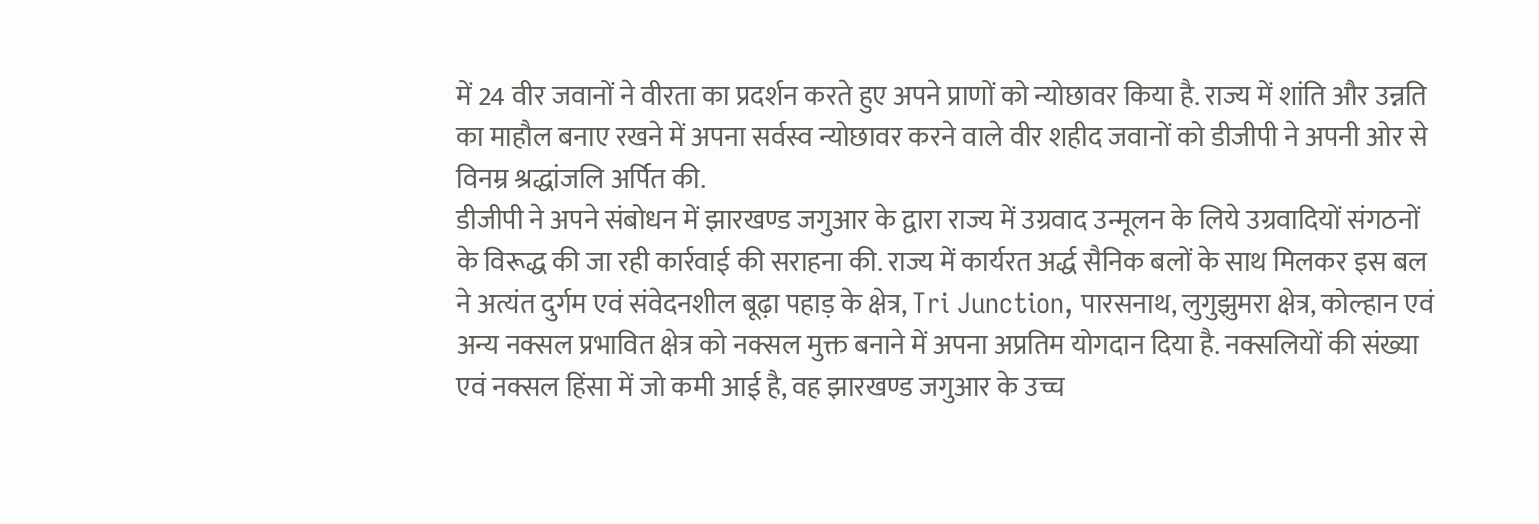में 24 वीर जवानों ने वीरता का प्रदर्शन करते हुए अपने प्राणों को न्योछावर किया है. राज्य में शांति और उन्नति का माहौल बनाए रखने में अपना सर्वस्व न्योछावर करने वाले वीर शहीद जवानों को डीजीपी ने अपनी ओर से विनम्र श्रद्धांजलि अर्पित की.
डीजीपी ने अपने संबोधन में झारखण्ड जगुआर के द्वारा राज्य में उग्रवाद उन्मूलन के लिये उग्रवादियों संगठनों के विरूद्ध की जा रही कार्रवाई की सराहना की. राज्य में कार्यरत अर्द्ध सैनिक बलों के साथ मिलकर इस बल ने अत्यंत दुर्गम एवं संवेदनशील बूढ़ा पहाड़ के क्षेत्र, Tri Junction, पारसनाथ, लुगुझुमरा क्षेत्र, कोल्हान एवं अन्य नक्सल प्रभावित क्षेत्र को नक्सल मुक्त बनाने में अपना अप्रतिम योगदान दिया है. नक्सलियों की संख्या एवं नक्सल हिंसा में जो कमी आई है, वह झारखण्ड जगुआर के उच्च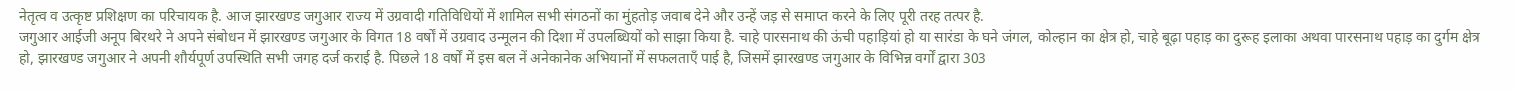नेतृत्व व उत्कृष्ट प्रशिक्षण का परिचायक है. आज झारखण्ड जगुआर राज्य में उग्रवादी गतिविधियों में शामिल सभी संगठनों का मुंहतोड़ जवाब देने और उन्हें जड़ से समाप्त करने के लिए पूरी तरह तत्पर है.
जगुआर आईजी अनूप बिरथरे ने अपने संबोधन में झारखण्ड जगुआर के विगत 18 वर्षों में उग्रवाद उन्मूलन की दिशा में उपलब्धियों को साझा किया है. चाहे पारसनाथ की ऊंची पहाड़ियां हो या सारंडा के घने जंगल, कोल्हान का क्षेत्र हो, चाहे बूढ़ा पहाड़ का दुरूह इलाका अथवा पारसनाथ पहाड़ का दुर्गम क्षेत्र हो, झारखण्ड जगुआर ने अपनी शौर्यपूर्ण उपस्थिति सभी जगह दर्ज कराई है. पिछले 18 वर्षों में इस बल नें अनेकानेक अभियानों में सफलताएँ पाई है, जिसमें झारखण्ड जगुआर के विभिन्न वर्गों द्वारा 303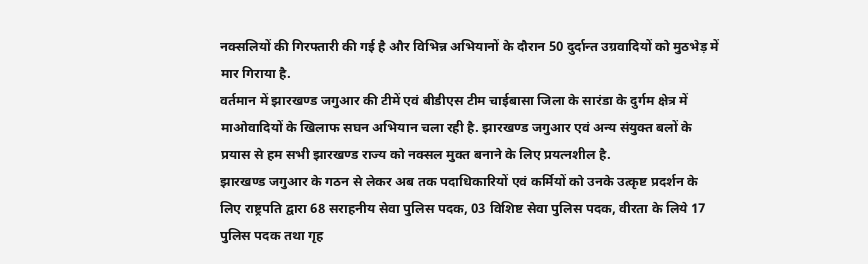नक्सलियों की गिरफ्तारी की गई है और विभिन्न अभियानों के दौरान 50 दुर्दान्त उग्रवादियों को मुठभेड़ में मार गिराया है.
वर्तमान में झारखण्ड जगुआर की टीमें एवं बीडीएस टीम चाईबासा जिला के सारंडा के दुर्गम क्षेत्र में माओवादियों के खिलाफ सघन अभियान चला रही है. झारखण्ड जगुआर एवं अन्य संयुक्त बलों के प्रयास से हम सभी झारखण्ड राज्य को नक्सल मुक्त बनाने के लिए प्रयत्नशील है.
झारखण्ड जगुआर के गठन से लेकर अब तक पदाधिकारियों एवं कर्मियों को उनके उत्कृष्ट प्रदर्शन के लिए राष्ट्रपति द्वारा 68 सराहनीय सेवा पुलिस पदक, 03 विशिष्ट सेवा पुलिस पदक, वीरता के लिये 17 पुलिस पदक तथा गृह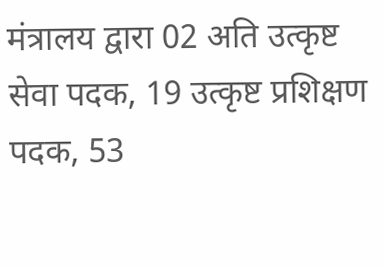मंत्रालय द्वारा 02 अति उत्कृष्ट सेवा पदक, 19 उत्कृष्ट प्रशिक्षण पदक, 53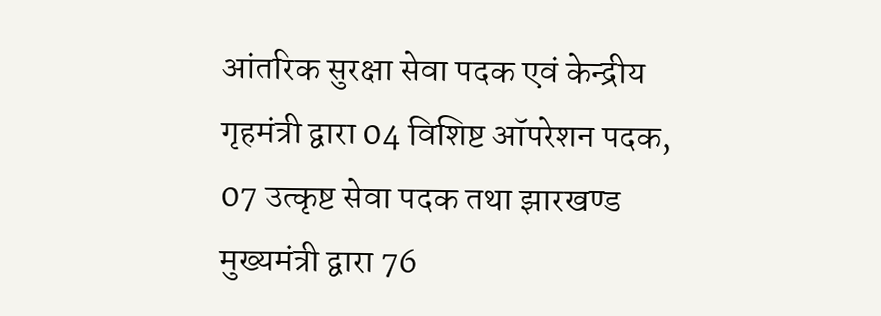आंतरिक सुरक्षा सेवा पदक एवं केन्द्रीय गृहमंत्री द्वारा 04 विशिष्ट ऑपरेशन पदक, 07 उत्कृष्ट सेवा पदक तथा झारखण्ड मुख्यमंत्री द्वारा 76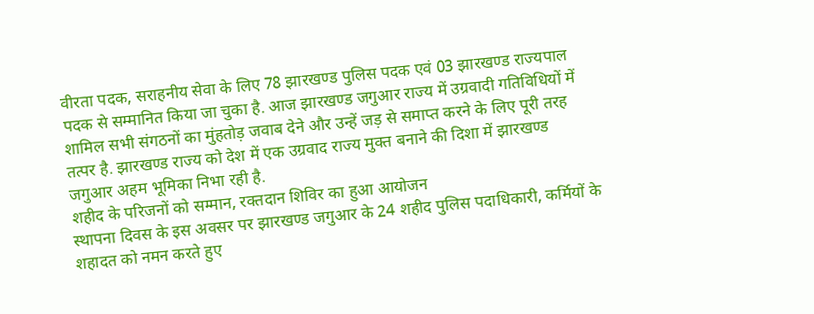वीरता पदक, सराहनीय सेवा के लिए 78 झारखण्ड पुलिस पदक एवं 03 झारखण्ड राज्यपाल पदक से सम्मानित किया जा चुका है. आज झारखण्ड जगुआर राज्य में उग्रवादी गतिविधियों में शामिल सभी संगठनों का मुंहतोड़ जवाब देने और उन्हें जड़ से समाप्त करने के लिए पूरी तरह तत्पर है. झारखण्ड राज्य को देश में एक उग्रवाद राज्य मुक्त बनाने की दिशा में झारखण्ड जगुआर अहम भूमिका निभा रही है.
शहीद के परिजनों को सम्मान, रक्तदान शिविर का हुआ आयोजन
स्थापना दिवस के इस अवसर पर झारखण्ड जगुआर के 24 शहीद पुलिस पदाधिकारी, कर्मियों के शहादत को नमन करते हुए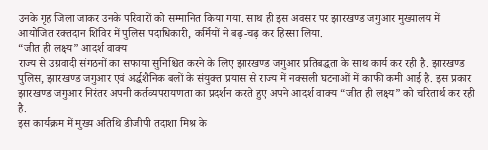उनके गृह जिला जाकर उनके परिवारों को सम्मानित किया गया. साथ ही इस अवसर पर झारखण्ड जगुआर मुख्यालय में आयोजित रक्तदान शिविर में पुलिस पदाधिकारी, कर्मियों ने बढ़-चढ़ कर हिस्सा लिया.
“जीत ही लक्ष्य” आदर्श वाक्य
राज्य से उग्रवादी संगठनों का सफाया सुनिश्चित करने के लिए झारखण्ड जगुआर प्रतिबद्धता के साथ कार्य कर रही है. झारखण्ड पुलिस, झारखण्ड जगुआर एवं अर्द्धशैनिक बलों के संयुक्त प्रयास से राज्य में नक्सली घटनाओं में काफी कमी आई है. इस प्रकार झारखण्ड जगुआर निरंतर अपनी कर्तव्यपरायणता का प्रदर्शन करते हुए अपने आदर्श वाक्य “जीत ही लक्ष्य” को चरितार्थ कर रही है.
इस कार्यक्रम में मुख्य अतिथि डीजीपी तदाशा मिश्र के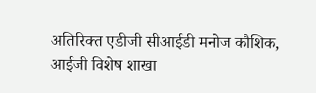अतिरिक्त एडीजी सीआईडी मनोज कौशिक, आईजी विशेष शाखा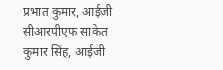प्रभात कुमार, आईजी सीआरपीएफ साकेत कुमार सिंह, आईजी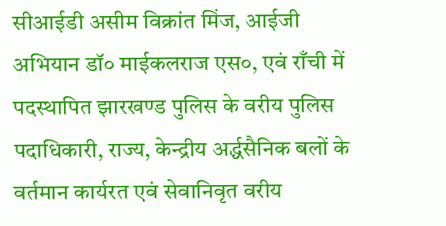सीआईडी असीम विक्रांत मिंज, आईजी अभियान डॉ० माईकलराज एस०, एवं राँची में पदस्थापित झारखण्ड पुलिस के वरीय पुलिस पदाधिकारी, राज्य, केन्द्रीय अर्द्धसैनिक बलों के वर्तमान कार्यरत एवं सेवानिवृत वरीय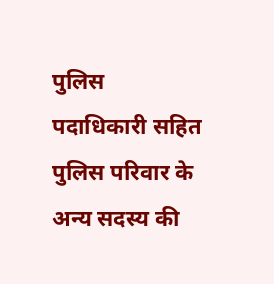पुलिस पदाधिकारी सहित पुलिस परिवार के अन्य सदस्य की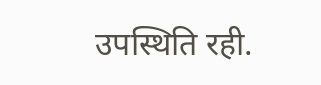उपस्थिति रही.